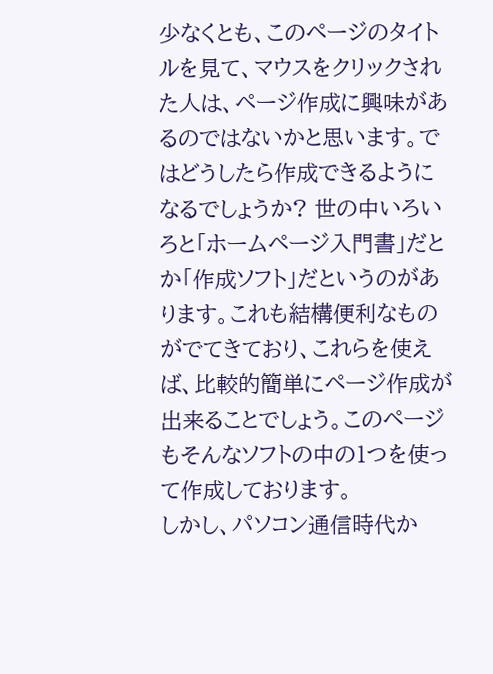少なくとも、このページのタイトルを見て、マウスをクリックされた人は、ページ作成に興味があるのではないかと思います。ではどうしたら作成できるようになるでしょうか? 世の中いろいろと「ホームページ入門書」だとか「作成ソフト」だというのがあります。これも結構便利なものがでてきており、これらを使えば、比較的簡単にページ作成が出来ることでしょう。このページもそんなソフトの中の1つを使って作成しております。
しかし、パソコン通信時代か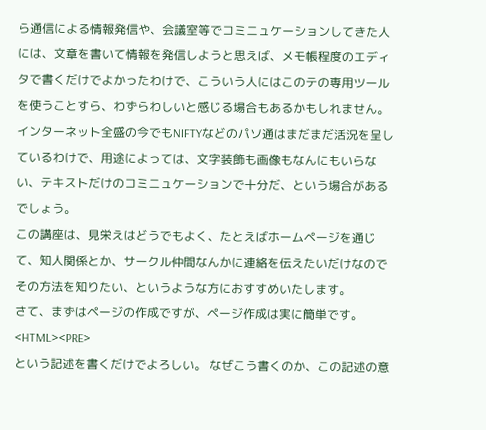ら通信による情報発信や、会議室等でコミニュケーションしてきた人には、文章を書いて情報を発信しようと思えば、メモ帳程度のエディタで書くだけでよかったわけで、こういう人にはこのテの専用ツールを使うことすら、わずらわしいと感じる場合もあるかもしれません。インターネット全盛の今でもNIFTYなどのパソ通はまだまだ活況を呈しているわけで、用途によっては、文字装飾も画像もなんにもいらない、テキストだけのコミニュケーションで十分だ、という場合があるでしょう。
この講座は、見栄えはどうでもよく、たとえばホームページを通じて、知人関係とか、サークル仲間なんかに連絡を伝えたいだけなのでその方法を知りたい、というような方におすすめいたします。
さて、まずはページの作成ですが、ページ作成は実に簡単です。
<HTML><PRE>
という記述を書くだけでよろしい。 なぜこう書くのか、この記述の意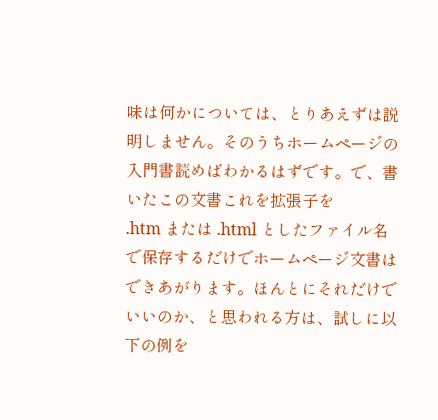味は何かについては、とりあえずは説明しません。そのうちホームページの入門書読めばわかるはずです。で、書いたこの文書これを拡張子を
.htm または .html としたファイル名で保存するだけでホームページ文書はできあがります。ほんとにそれだけでいいのか、と思われる方は、試しに以下の例を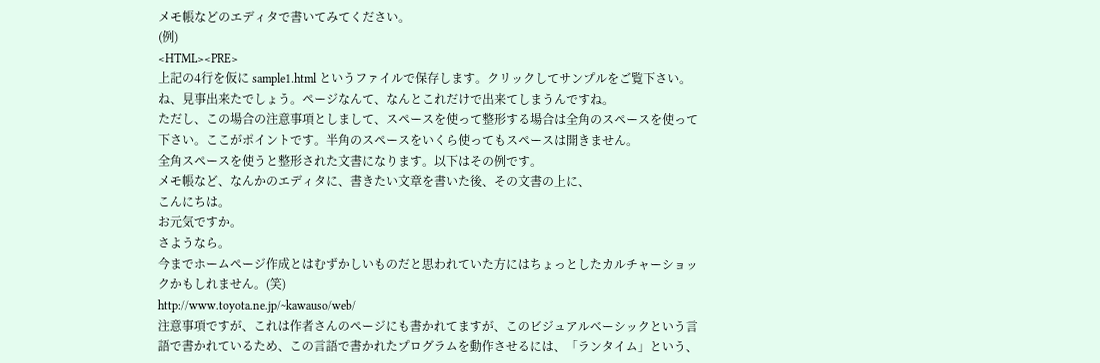メモ帳などのエディタで書いてみてください。
(例)
<HTML><PRE>
上記の4行を仮に sample1.html というファイルで保存します。クリックしてサンプルをご覧下さい。
ね、見事出来たでしょう。ページなんて、なんとこれだけで出来てしまうんですね。
ただし、この場合の注意事項としまして、スペースを使って整形する場合は全角のスペースを使って下さい。ここがポイントです。半角のスペースをいくら使ってもスペースは開きません。
全角スペースを使うと整形された文書になります。以下はその例です。
メモ帳など、なんかのエディタに、書きたい文章を書いた後、その文書の上に、
こんにちは。
お元気ですか。
さようなら。
今までホームページ作成とはむずかしいものだと思われていた方にはちょっとしたカルチャーショックかもしれません。(笑)
http://www.toyota.ne.jp/~kawauso/web/
注意事項ですが、これは作者さんのページにも書かれてますが、このビジュアルベーシックという言語で書かれているため、この言語で書かれたプログラムを動作させるには、「ランタイム」という、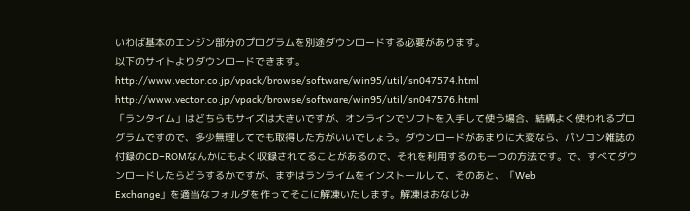いわば基本のエンジン部分のプログラムを別途ダウンロードする必要があります。
以下のサイトよりダウンロードできます。
http://www.vector.co.jp/vpack/browse/software/win95/util/sn047574.html
http://www.vector.co.jp/vpack/browse/software/win95/util/sn047576.html
「ランタイム」はどちらもサイズは大きいですが、オンラインでソフトを入手して使う場合、結構よく使われるプログラムですので、多少無理してでも取得した方がいいでしょう。ダウンロードがあまりに大変なら、パソコン雑誌の付録のCD−ROMなんかにもよく収録されてることがあるので、それを利用するのも一つの方法です。で、すべてダウンロードしたらどうするかですが、まずはランライムをインストールして、そのあと、「Web
Exchange」を適当なフォルダを作ってそこに解凍いたします。解凍はおなじみ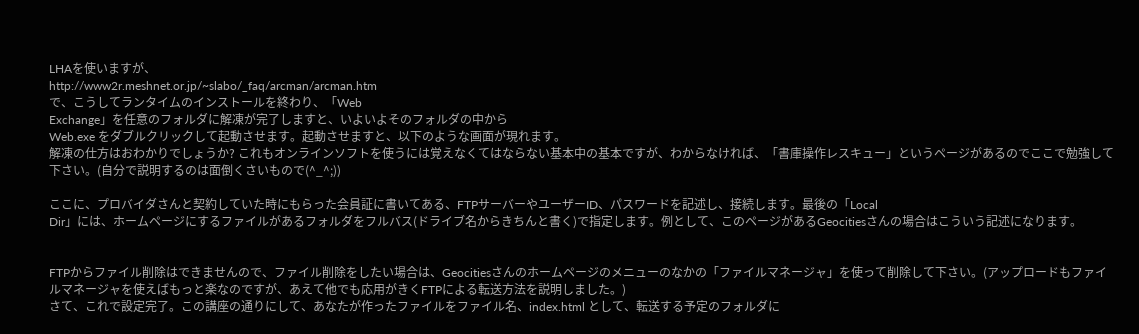LHAを使いますが、
http://www2r.meshnet.or.jp/~slabo/_faq/arcman/arcman.htm
で、こうしてランタイムのインストールを終わり、「Web
Exchange」を任意のフォルダに解凍が完了しますと、いよいよそのフォルダの中から
Web.exe をダブルクリックして起動させます。起動させますと、以下のような画面が現れます。
解凍の仕方はおわかりでしょうか? これもオンラインソフトを使うには覚えなくてはならない基本中の基本ですが、わからなければ、「書庫操作レスキュー」というページがあるのでここで勉強して下さい。(自分で説明するのは面倒くさいもので(^_^;))

ここに、プロバイダさんと契約していた時にもらった会員証に書いてある、FTPサーバーやユーザーID、パスワードを記述し、接続します。最後の「Local
Dir」には、ホームページにするファイルがあるフォルダをフルバス(ドライブ名からきちんと書く)で指定します。例として、このページがあるGeocitiesさんの場合はこういう記述になります。


FTPからファイル削除はできませんので、ファイル削除をしたい場合は、Geocitiesさんのホームページのメニューのなかの「ファイルマネージャ」を使って削除して下さい。(アップロードもファイルマネージャを使えばもっと楽なのですが、あえて他でも応用がきくFTPによる転送方法を説明しました。)
さて、これで設定完了。この講座の通りにして、あなたが作ったファイルをファイル名、index.html として、転送する予定のフォルダに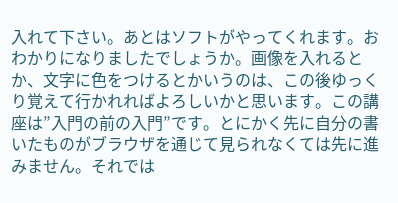入れて下さい。あとはソフトがやってくれます。おわかりになりましたでしょうか。画像を入れるとか、文字に色をつけるとかいうのは、この後ゆっくり覚えて行かれればよろしいかと思います。この講座は”入門の前の入門”です。とにかく先に自分の書いたものがブラウザを通じて見られなくては先に進みません。それでは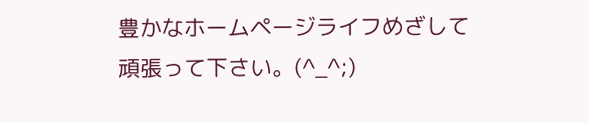豊かなホームページライフめざして頑張って下さい。(^_^;)